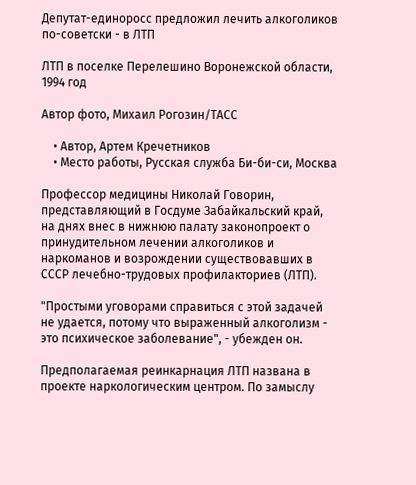Депутат-единоросс предложил лечить алкоголиков по-советски - в ЛТП

ЛТП в поселке Перелешино Воронежской области, 1994 год

Автор фото, Михаил Рогозин/ТАСС

    • Автор, Артем Кречетников
    • Место работы, Русская служба Би-би-си, Москва

Профессор медицины Николай Говорин, представляющий в Госдуме Забайкальский край, на днях внес в нижнюю палату законопроект о принудительном лечении алкоголиков и наркоманов и возрождении существовавших в СССР лечебно-трудовых профилакториев (ЛТП).

"Простыми уговорами справиться с этой задачей не удается, потому что выраженный алкоголизм - это психическое заболевание", - убежден он.

Предполагаемая реинкарнация ЛТП названа в проекте наркологическим центром. По замыслу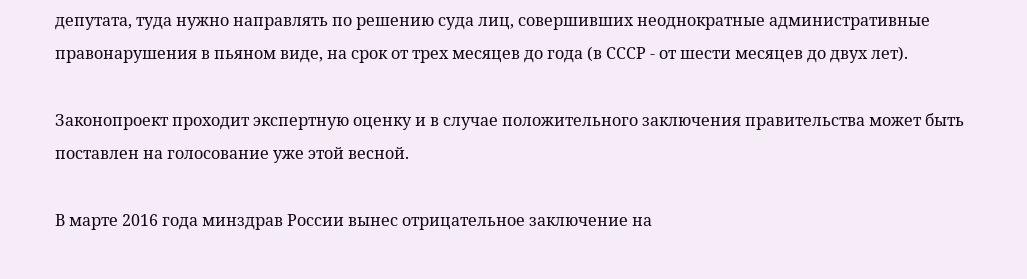депутата, туда нужно направлять по решению суда лиц, совершивших неоднократные административные правонарушения в пьяном виде, на срок от трех месяцев до года (в СССР - от шести месяцев до двух лет).

Законопроект проходит экспертную оценку и в случае положительного заключения правительства может быть поставлен на голосование уже этой весной.

В марте 2016 года минздрав России вынес отрицательное заключение на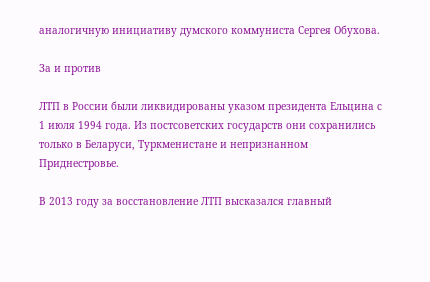аналогичную инициативу думского коммуниста Сергея Обухова.

За и против

ЛТП в России были ликвидированы указом президента Ельцина с 1 июля 1994 года. Из постсоветских государств они сохранились только в Беларуси, Туркменистане и непризнанном Приднестровье.

В 2013 году за восстановление ЛТП высказался главный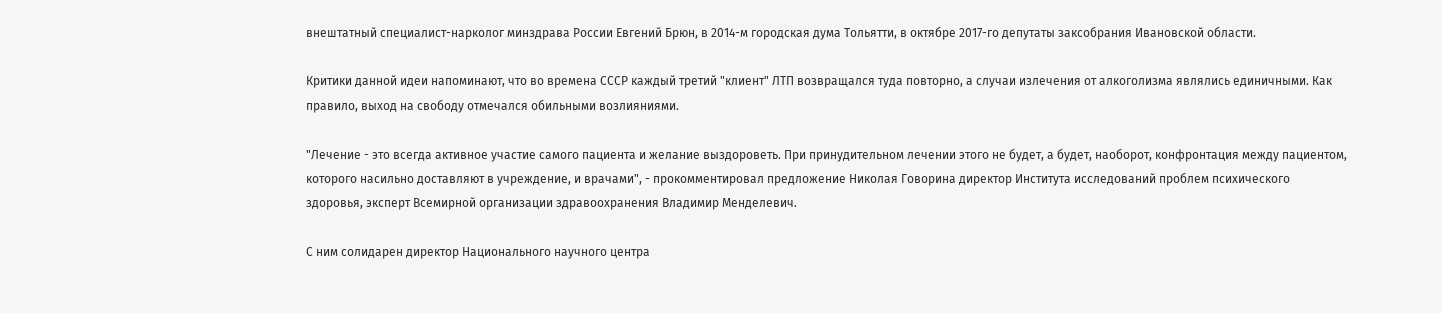внештатный специалист-нарколог минздрава России Евгений Брюн, в 2014-м городская дума Тольятти, в октябре 2017-го депутаты заксобрания Ивановской области.

Критики данной идеи напоминают, что во времена СССР каждый третий "клиент" ЛТП возвращался туда повторно, а случаи излечения от алкоголизма являлись единичными. Как правило, выход на свободу отмечался обильными возлияниями.

"Лечение - это всегда активное участие самого пациента и желание выздороветь. При принудительном лечении этого не будет, а будет, наоборот, конфронтация между пациентом, которого насильно доставляют в учреждение, и врачами", - прокомментировал предложение Николая Говорина директор Института исследований проблем психического здоровья, эксперт Всемирной организации здравоохранения Владимир Менделевич.

С ним солидарен директор Национального научного центра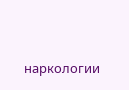наркологии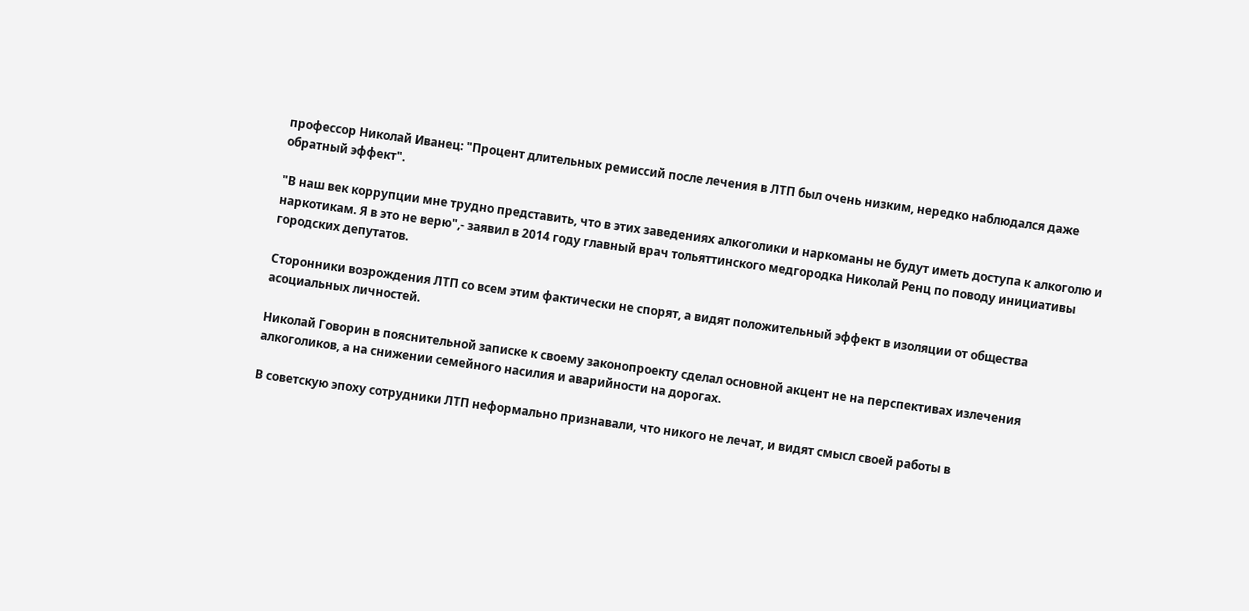профессор Николай Иванец: "Процент длительных ремиссий после лечения в ЛТП был очень низким, нередко наблюдался даже обратный эффект".

"В наш век коррупции мне трудно представить, что в этих заведениях алкоголики и наркоманы не будут иметь доступа к алкоголю и наркотикам. Я в это не верю",- заявил в 2014 году главный врач тольяттинского медгородка Николай Ренц по поводу инициативы городских депутатов.

Сторонники возрождения ЛТП со всем этим фактически не спорят, а видят положительный эффект в изоляции от общества асоциальных личностей.

Николай Говорин в пояснительной записке к своему законопроекту сделал основной акцент не на перспективах излечения алкоголиков, а на снижении семейного насилия и аварийности на дорогах.

В советскую эпоху сотрудники ЛТП неформально признавали, что никого не лечат, и видят смысл своей работы в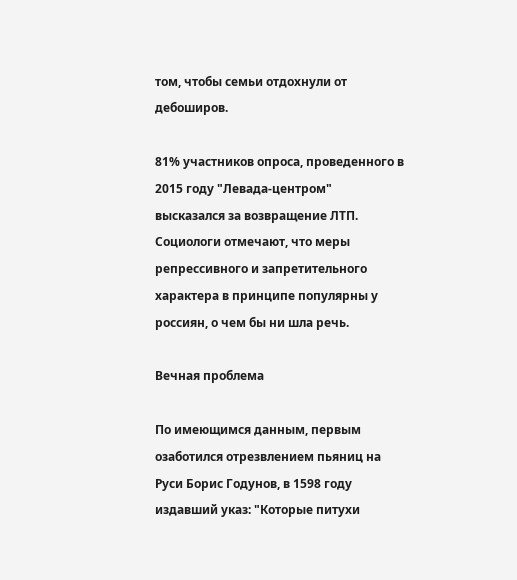том, чтобы семьи отдохнули от дебоширов.

81% участников опроса, проведенного в 2015 году "Левада-центром" высказался за возвращение ЛТП. Социологи отмечают, что меры репрессивного и запретительного характера в принципе популярны у россиян, о чем бы ни шла речь.

Вечная проблема

По имеющимся данным, первым озаботился отрезвлением пьяниц на Руси Борис Годунов, в 1598 году издавший указ: "Которые питухи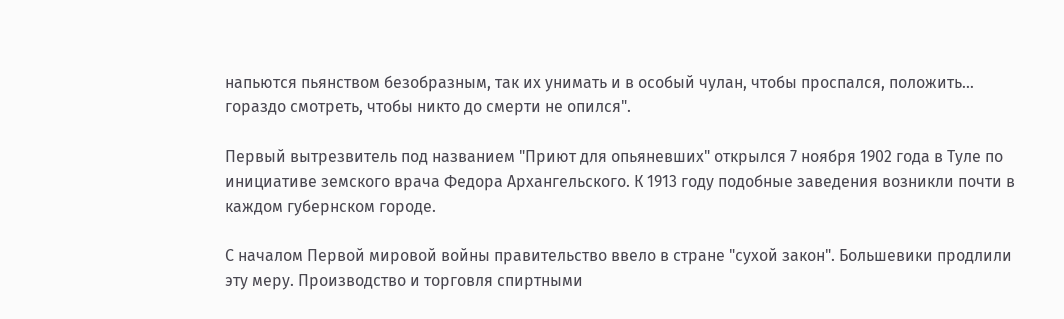напьются пьянством безобразным, так их унимать и в особый чулан, чтобы проспался, положить… гораздо смотреть, чтобы никто до смерти не опился".

Первый вытрезвитель под названием "Приют для опьяневших" открылся 7 ноября 1902 года в Туле по инициативе земского врача Федора Архангельского. К 1913 году подобные заведения возникли почти в каждом губернском городе.

С началом Первой мировой войны правительство ввело в стране "сухой закон". Большевики продлили эту меру. Производство и торговля спиртными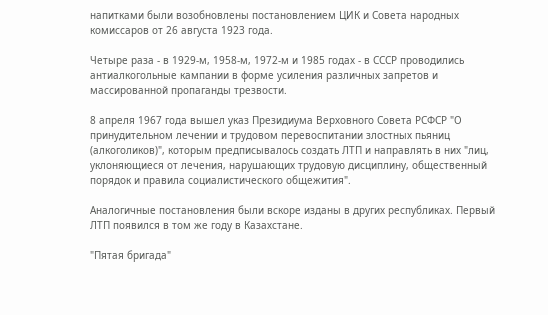напитками были возобновлены постановлением ЦИК и Совета народных комиссаров от 26 августа 1923 года.

Четыре раза - в 1929-м, 1958-м, 1972-м и 1985 годах - в СССР проводились антиалкогольные кампании в форме усиления различных запретов и массированной пропаганды трезвости.

8 апреля 1967 года вышел указ Президиума Верховного Совета РСФСР "О принудительном лечении и трудовом перевоспитании злостных пьяниц (алкоголиков)", которым предписывалось создать ЛТП и направлять в них "лиц, уклоняющиеся от лечения, нарушающих трудовую дисциплину, общественный порядок и правила социалистического общежития".

Аналогичные постановления были вскоре изданы в других республиках. Первый ЛТП появился в том же году в Казахстане.

"Пятая бригада"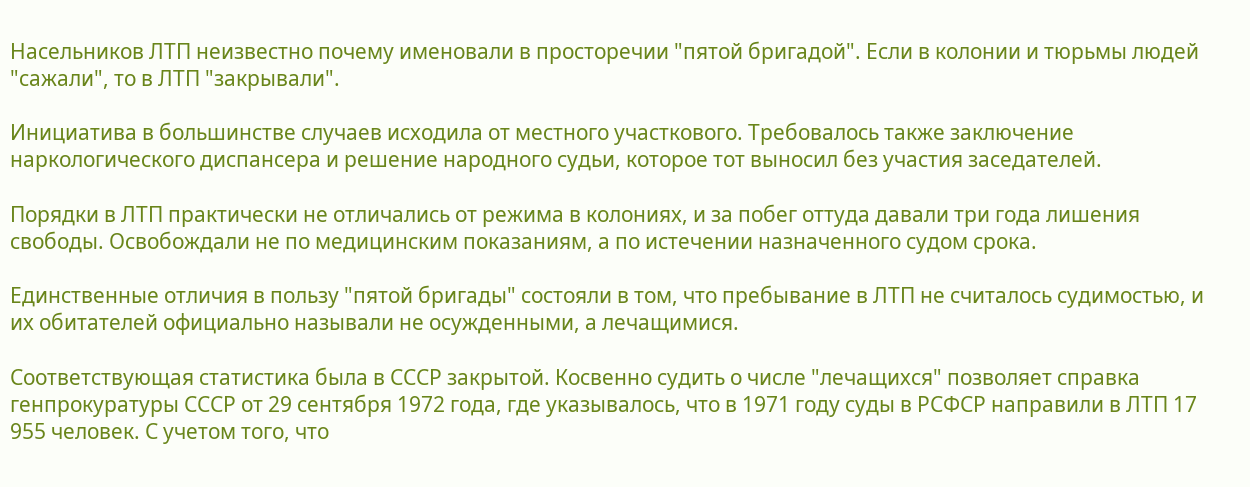Насельников ЛТП неизвестно почему именовали в просторечии "пятой бригадой". Если в колонии и тюрьмы людей "сажали", то в ЛТП "закрывали".

Инициатива в большинстве случаев исходила от местного участкового. Требовалось также заключение наркологического диспансера и решение народного судьи, которое тот выносил без участия заседателей.

Порядки в ЛТП практически не отличались от режима в колониях, и за побег оттуда давали три года лишения свободы. Освобождали не по медицинским показаниям, а по истечении назначенного судом срока.

Единственные отличия в пользу "пятой бригады" состояли в том, что пребывание в ЛТП не считалось судимостью, и их обитателей официально называли не осужденными, а лечащимися.

Соответствующая статистика была в СССР закрытой. Косвенно судить о числе "лечащихся" позволяет справка генпрокуратуры СССР от 29 сентября 1972 года, где указывалось, что в 1971 году суды в РСФСР направили в ЛТП 17 955 человек. С учетом того, что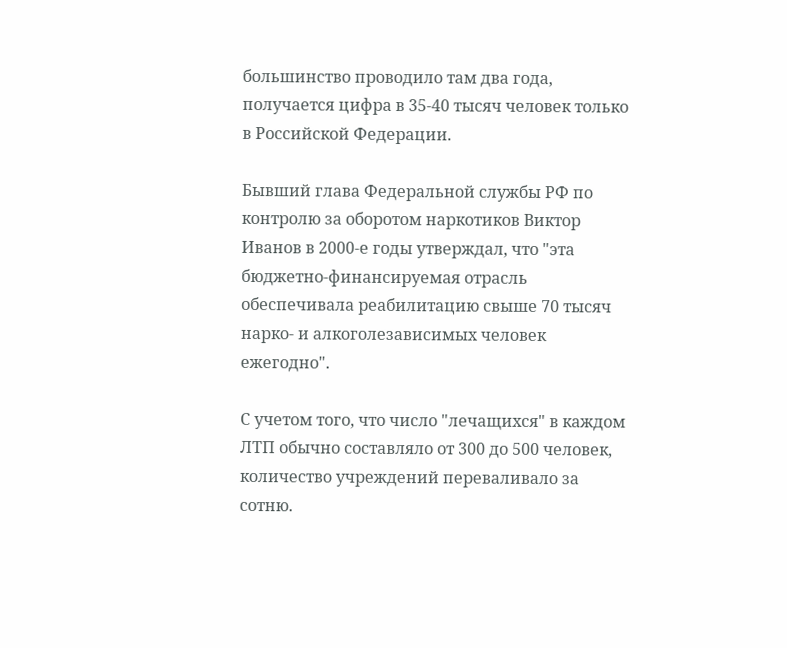большинство проводило там два года, получается цифра в 35-40 тысяч человек только в Российской Федерации.

Бывший глава Федеральной службы РФ по контролю за оборотом наркотиков Виктор Иванов в 2000-е годы утверждал, что "эта бюджетно-финансируемая отрасль обеспечивала реабилитацию свыше 70 тысяч нарко- и алкоголезависимых человек ежегодно".

С учетом того, что число "лечащихся" в каждом ЛТП обычно составляло от 300 до 500 человек, количество учреждений переваливало за сотню.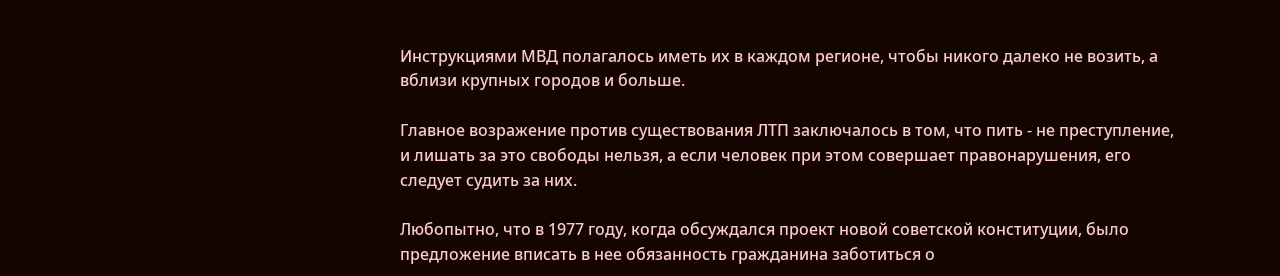Инструкциями МВД полагалось иметь их в каждом регионе, чтобы никого далеко не возить, а вблизи крупных городов и больше.

Главное возражение против существования ЛТП заключалось в том, что пить - не преступление, и лишать за это свободы нельзя, а если человек при этом совершает правонарушения, его следует судить за них.

Любопытно, что в 1977 году, когда обсуждался проект новой советской конституции, было предложение вписать в нее обязанность гражданина заботиться о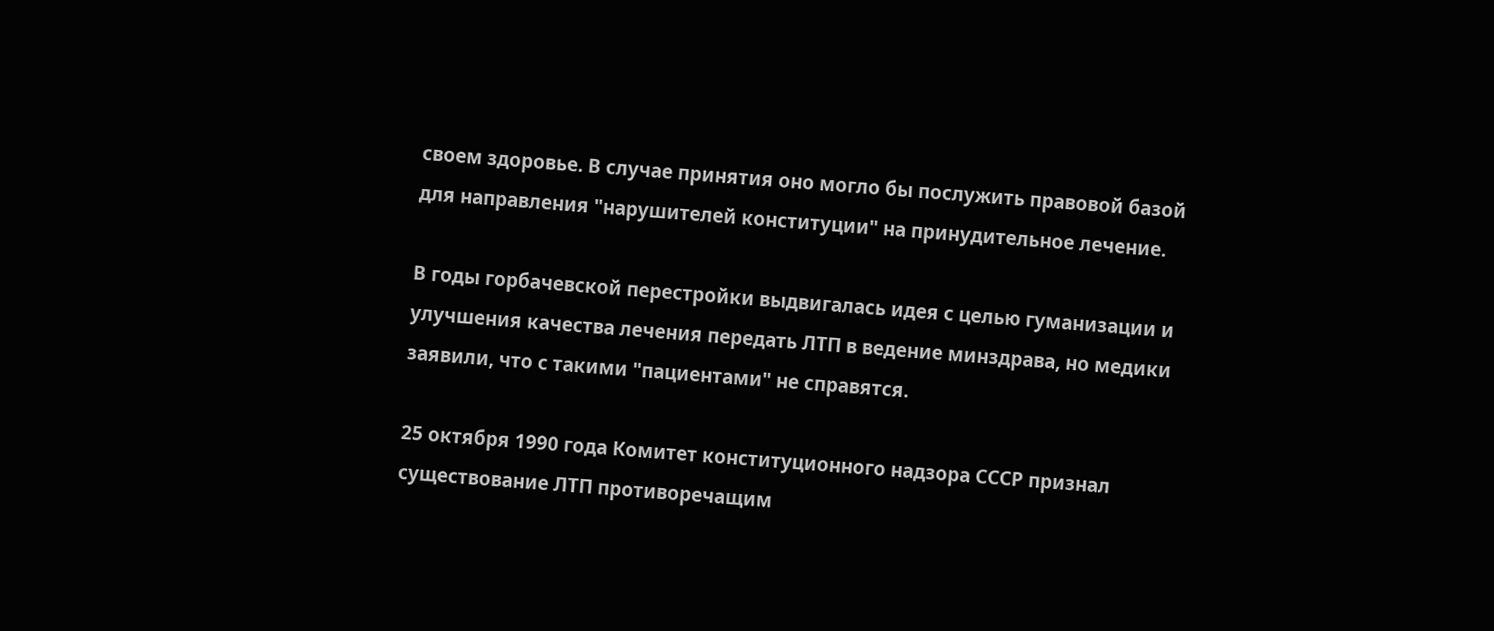своем здоровье. В случае принятия оно могло бы послужить правовой базой для направления "нарушителей конституции" на принудительное лечение.

В годы горбачевской перестройки выдвигалась идея с целью гуманизации и улучшения качества лечения передать ЛТП в ведение минздрава, но медики заявили, что с такими "пациентами" не справятся.

25 октября 1990 года Комитет конституционного надзора СССР признал существование ЛТП противоречащим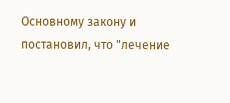Основному закону и постановил, что "лечение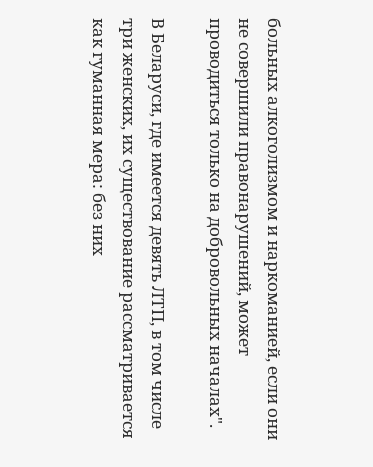больных алкоголизмом и наркоманией, если они не совершили правонарушений, может проводиться только на добровольных началах".

В Беларуси, где имеется девять ЛТП, в том числе три женских, их существование рассматривается как гуманная мера: без них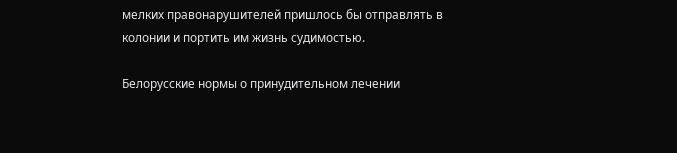мелких правонарушителей пришлось бы отправлять в колонии и портить им жизнь судимостью.

Белорусские нормы о принудительном лечении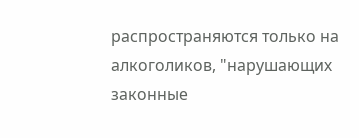распространяются только на алкоголиков, "нарушающих законные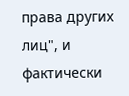права других лиц", и фактически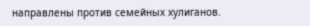направлены против семейных хулиганов.